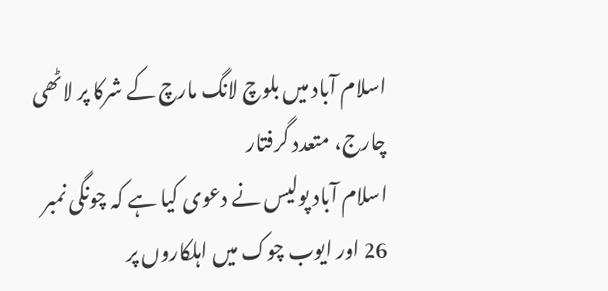اسلام آباد میں بلوچ لانگ مارچ کے شرکا پر لاٹھی چارج، متعدد گرفتار
اسلام آباد پولیس نے دعوی کیا ہے کہ چونگی نمبر 26 اور ایوب چوک میں اہلکاروں پر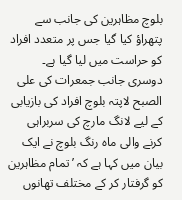بلوچ مظاہرین کی جانب سے پتھراؤ کیا گیا جس پر متعدد افراد کو حراست میں لیا گیا ہے۔
دوسری جانب جمعرات کی علی الصبح لاپتہ بلوچ افراد کی بازیابی کے لیے لانگ مارچ کی سربراہی کرنے والی ماہ رنگ بلوچ نے ایک بیان میں کہا ہے کہ ’تمام مظاہرین کو گرفتار کر کے مختلف تھانوں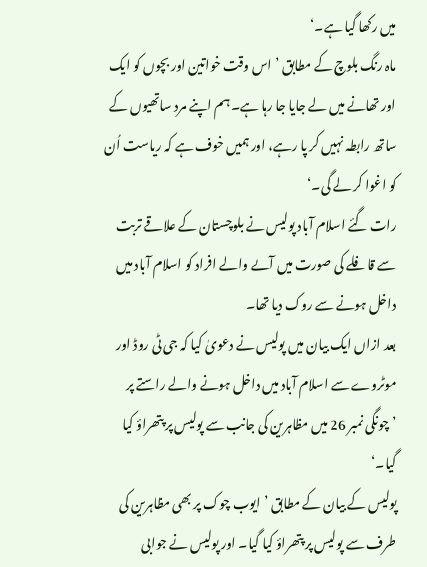میں رکھا گیا ہے۔‘
ماہ رنگ بلوچ کے مطابق ’اس وقت خواتین اور بچوں کو ایک اور تھانے میں لے جایا جا رہا ہے۔ ہم اپنے مرد ساتھیوں کے ساتھ رابطہ نہیں کر پا رہے، اور ہمیں خوف ہے کہ ریاست اُن کو اغوا کر لے گی۔‘
رات گئے اسلام آباد پولیس نے بلوچستان کے علاقے تربت سے قافلے کی صورت میں آںے والے افراد کو اسلام آباد میں داخل ہونے سے روک دیا تھا۔
بعد ازاں ایک بیان میں پولیس نے دعویٰ کیا کہ جی ٹی روڈ اور موٹروے سے اسلام آباد میں داخل ہونے والے راستے پر ’چونگی نمبر 26 میں مظاہرین کی جانب سے پولیس پر پتھراؤ کیا گیا۔‘
پولیس کے بیان کے مطابق ’ایوب چوک پر بھی مظاہرین کی طرف سے پولیس پر پتھراؤ کیا گیا۔ اور پولیس نے جوابی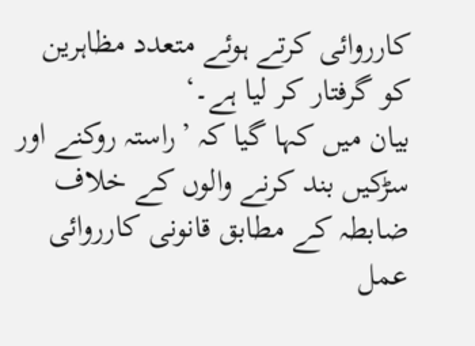کارروائی کرتے ہوئے متعدد مظاہرین کو گرفتار کر لیا ہے۔‘
بیان میں کہا گیا کہ ’راستہ روکنے اور سڑکیں بند کرنے والوں کے خلاف ضابطہ کے مطابق قانونی کارروائی عمل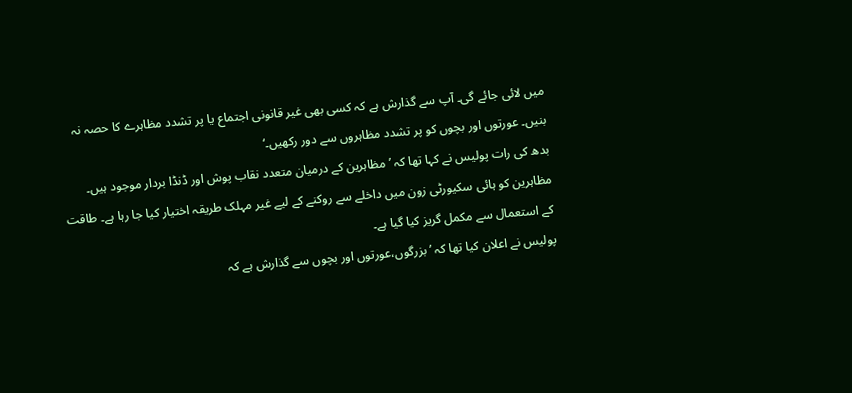میں لائی جائے گی۔ آپ سے گذارش ہے کہ کسی بھی غیر قانونی اجتماع یا پر تشدد مظاہرے کا حصہ نہ بنیں۔ عورتوں اور بچوں کو پر تشدد مظاہروں سے دور رکھیں۔‘
بدھ کی رات پولیس نے کہا تھا کہ ’مظاہرین کے درمیان متعدد نقاب پوش اور ڈنڈا بردار موجود ہیں۔ مظاہرین کو ہائی سکیورٹی زون میں داخلے سے روکنے کے لیے غیر مہلک طریقہ اختیار کیا جا رہا ہے۔ طاقت کے استعمال سے مکمل گریز کیا گیا ہے۔
پولیس نے اعلان کیا تھا کہ ’بزرگوں،عورتوں اور بچوں سے گذارش ہے کہ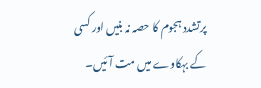پرتشدد ہجوم کا حصہ نہ بنیں اور کسی کے بہکاوے میں مت آئیں۔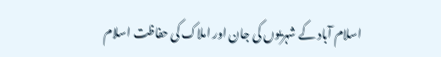اسلام آباد کے شہریوں کی جان اور املاک کی حفاظت اسلام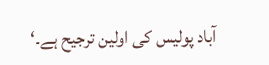آباد پولیس کی اولین ترجیح ہے۔‘